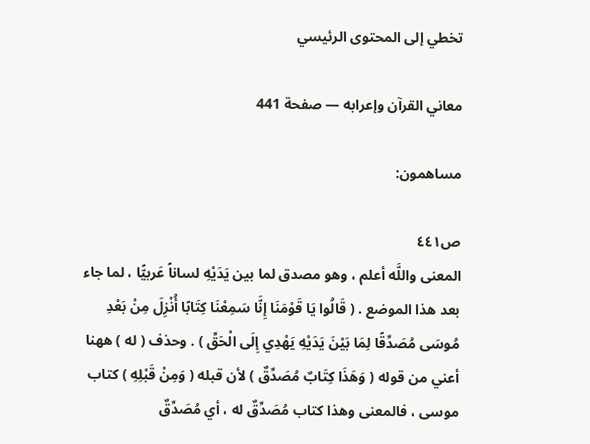تخطي إلى المحتوى الرئيسي

معاني القرآن وإعرابه — صفحة 441

مساهمون:

ص٤٤١
المعنى واللَّه أعلم ، وهو مصدق لما بين يَدَيْهِ لساناً عَربيًّا ، لما جاء بعد هذا الموضع . ( قَالُوا يَا قَوْمَنَا إِنَّا سَمِعْنَا كِتَابًا أُنْزِلَ مِنْ بَعْدِ مُوسَى مُصَدِّقًا لِمَا بَيْنَ يَدَيْهِ يَهْدِي إِلَى الْحَقِّ ) . وحذف ( له ) ههنا أعني من قوله ( وَهَذَا كِتَابٌ مُصَدِّقٌ ) لأن قبله ( وَمِنْ قَبْلِهِ ) كتاب موسى ، فالمعنى وهذا كتاب مُصَدِّقٌ له ، أي مُصَدِّقٌ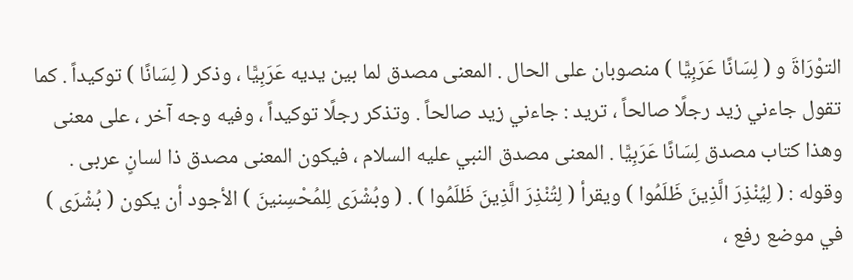التوْرَاةَ و ( لِسَانًا عَرَبِيًّا ) منصوبان على الحال . المعنى مصدق لما بين يديه عَرَبِيًّا ، وذكر ( لِسَانًا ) توكيداً . كما تقول جاءني زيد رجلًا صالحاً ، تريد : جاءني زيد صالحاً . وتذكر رجلًا توكيداً ، وفيه وجه آخر ، على معنى وهذا كتاب مصدق لِسَانًا عَرَبِيًّا . المعنى مصدق النبي عليه السلام ، فيكون المعنى مصدق ذا لسانٍ عربى . وقوله : ( لِيُنْذِرَ الَّذِينَ ظَلَمُوا ) ويقرأ ( لِتُنْذِرَ الَّذِينَ ظَلَمُوا ) . ( وبُشْرَى لِلمُحْسِنينَ ) الأجود أن يكون ( بُشْرَى ) في موضع رفع ،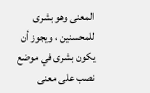المعنى وهو بشرى للمحسنين ، ويجوز أن يكون بشرى في موضع نصب على معنى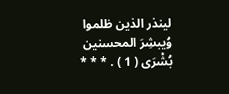لينذر الذين ظلموا وُيبشِرَ المحسنين بُشْرَى ( 1 ) . * * *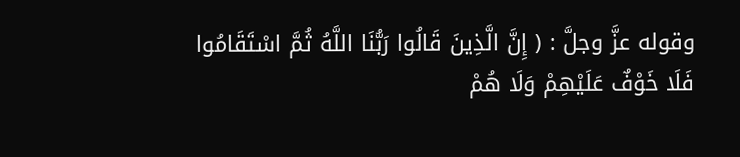وقوله عزَّ وجلَّ : ( إِنَّ الَّذِينَ قَالُوا رَبُّنَا اللَّهُ ثُمَّ اسْتَقَامُوا فَلَا خَوْفٌ عَلَيْهِمْ وَلَا هُمْ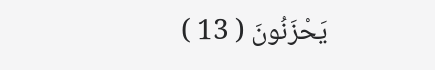يَحْزَنُونَ ( 13 )